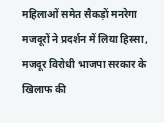महिलाओं समेत सैकड़ों मनरेगा मजदूरों ने प्रदर्शन में लिया हिस्सा, मजदूर विरोधी भाजपा सरकार के खिलाफ की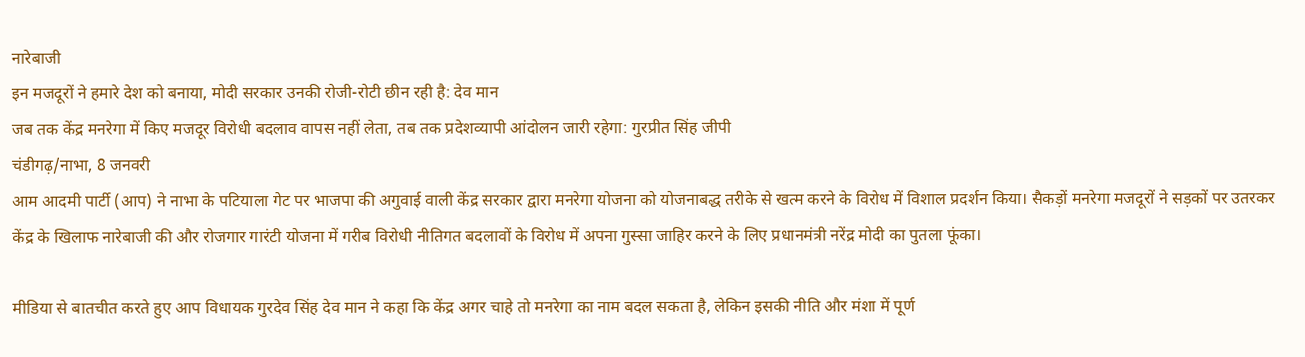नारेबाजी
इन मजदूरों ने हमारे देश को बनाया, मोदी सरकार उनकी रोजी-रोटी छीन रही है: देव मान
जब तक केंद्र मनरेगा में किए मजदूर विरोधी बदलाव वापस नहीं लेता, तब तक प्रदेशव्यापी आंदोलन जारी रहेगा: गुरप्रीत सिंह जीपी
चंडीगढ़/नाभा, 8 जनवरी
आम आदमी पार्टी (आप) ने नाभा के पटियाला गेट पर भाजपा की अगुवाई वाली केंद्र सरकार द्वारा मनरेगा योजना को योजनाबद्ध तरीके से खत्म करने के विरोध में विशाल प्रदर्शन किया। सैकड़ों मनरेगा मजदूरों ने सड़कों पर उतरकर केंद्र के खिलाफ नारेबाजी की और रोजगार गारंटी योजना में गरीब विरोधी नीतिगत बदलावों के विरोध में अपना गुस्सा जाहिर करने के लिए प्रधानमंत्री नरेंद्र मोदी का पुतला फूंका।

मीडिया से बातचीत करते हुए आप विधायक गुरदेव सिंह देव मान ने कहा कि केंद्र अगर चाहे तो मनरेगा का नाम बदल सकता है, लेकिन इसकी नीति और मंशा में पूर्ण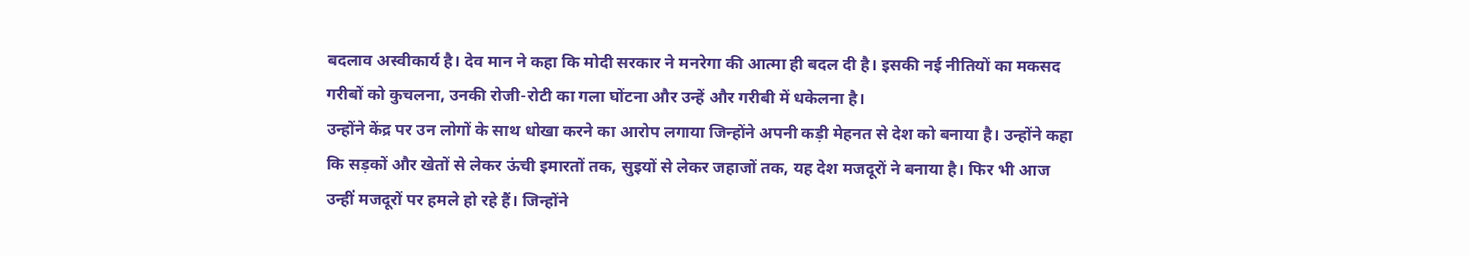बदलाव अस्वीकार्य है। देव मान ने कहा कि मोदी सरकार ने मनरेगा की आत्मा ही बदल दी है। इसकी नई नीतियों का मकसद गरीबों को कुचलना, उनकी रोजी-रोटी का गला घोंटना और उन्हें और गरीबी में धकेलना है।
उन्होंने केंद्र पर उन लोगों के साथ धोखा करने का आरोप लगाया जिन्होंने अपनी कड़ी मेहनत से देश को बनाया है। उन्होंने कहा कि सड़कों और खेतों से लेकर ऊंची इमारतों तक, सुइयों से लेकर जहाजों तक, यह देश मजदूरों ने बनाया है। फिर भी आज उन्हीं मजदूरों पर हमले हो रहे हैं। जिन्होंने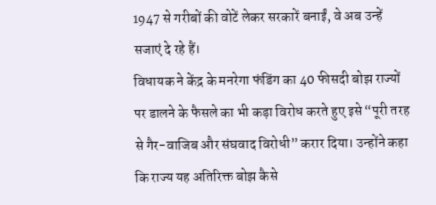1947 से गरीबों की वोटें लेकर सरकारें बनाईं, वे अब उन्हें सजाएं दे रहे हैं।
विधायक ने केंद्र के मनरेगा फंडिंग का 40 फीसदी बोझ राज्यों पर डालने के फैसले का भी कड़ा विरोध करते हुए इसे “पूरी तरह से गैर-वाजिब और संघवाद विरोधी” करार दिया। उन्होंने कहा कि राज्य यह अतिरिक्त बोझ कैसे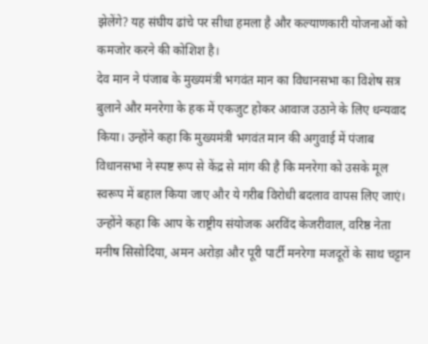झेलेंगे? यह संघीय ढांचे पर सीधा हमला है और कल्याणकारी योजनाओं को कमजोर करने की कोशिश है।
देव मान ने पंजाब के मुख्यमंत्री भगवंत मान का विधानसभा का विशेष सत्र बुलाने और मनरेगा के हक में एकजुट होकर आवाज उठाने के लिए धन्यवाद किया। उन्होंने कहा कि मुख्यमंत्री भगवंत मान की अगुवाई में पंजाब विधानसभा ने स्पष्ट रूप से केंद्र से मांग की है कि मनरेगा को उसके मूल स्वरूप में बहाल किया जाए और ये गरीब विरोधी बदलाव वापस लिए जाएं। उन्होंने कहा कि आप के राष्ट्रीय संयोजक अरविंद केजरीवाल, वरिष्ठ नेता मनीष सिसोदिया, अमन अरोड़ा और पूरी पार्टी मनरेगा मजदूरों के साथ चट्टान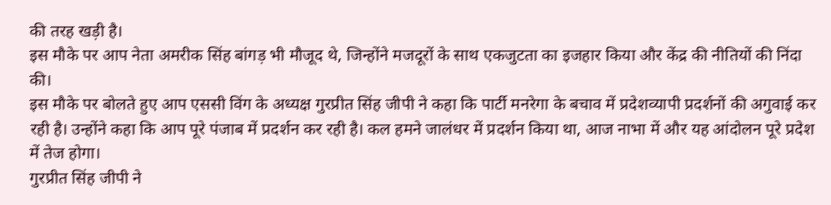की तरह खड़ी है।
इस मौके पर आप नेता अमरीक सिंह बांगड़ भी मौजूद थे, जिन्होंने मजदूरों के साथ एकजुटता का इजहार किया और केंद्र की नीतियों की निंदा की।
इस मौके पर बोलते हुए आप एससी विंग के अध्यक्ष गुरप्रीत सिंह जीपी ने कहा कि पार्टी मनरेगा के बचाव में प्रदेशव्यापी प्रदर्शनों की अगुवाई कर रही है। उन्होंने कहा कि आप पूरे पंजाब में प्रदर्शन कर रही है। कल हमने जालंधर में प्रदर्शन किया था, आज नाभा में और यह आंदोलन पूरे प्रदेश में तेज होगा।
गुरप्रीत सिंह जीपी ने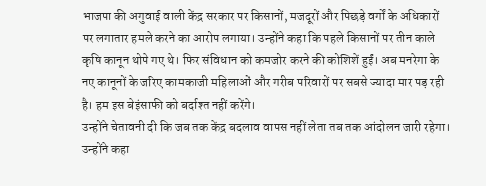भाजपा की अगुवाई वाली केंद्र सरकार पर किसानों, मजदूरों और पिछड़े वर्गों के अधिकारों पर लगातार हमले करने का आरोप लगाया। उन्होंने कहा कि पहले किसानों पर तीन काले कृषि कानून थोपे गए थे। फिर संविधान को कमजोर करने की कोशिशें हुईं। अब मनरेगा के नए कानूनों के जरिए कामकाजी महिलाओं और गरीब परिवारों पर सबसे ज्यादा मार पड़ रही है। हम इस बेइंसाफी को बर्दाश्त नहीं करेंगे।
उन्होंने चेतावनी दी कि जब तक केंद्र बदलाव वापस नहीं लेता तब तक आंदोलन जारी रहेगा। उन्होंने कहा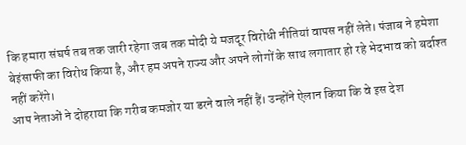कि हमारा संघर्ष तब तक जारी रहेगा जब तक मोदी ये मजदूर विरोधी नीतियां वापस नहीं लेते। पंजाब ने हमेशा बेइंसाफी का विरोध किया है, और हम अपने राज्य और अपने लोगों के साथ लगातार हो रहे भेदभाव को बर्दाश्त नहीं करेंगे।
आप नेताओं ने दोहराया कि गरीब कमजोर या डरने वाले नहीं हैं। उन्होंने ऐलान किया कि वे इस देश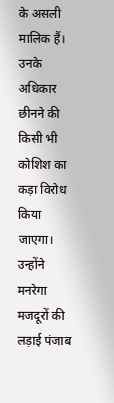के असली मालिक हैं। उनके अधिकार छीनने की किसी भी कोशिश का कड़ा विरोध किया जाएगा। उन्होंने मनरेगा मजदूरों की लड़ाई पंजाब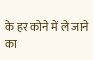के हर कोने में ले जाने का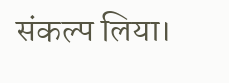संकल्प लिया।